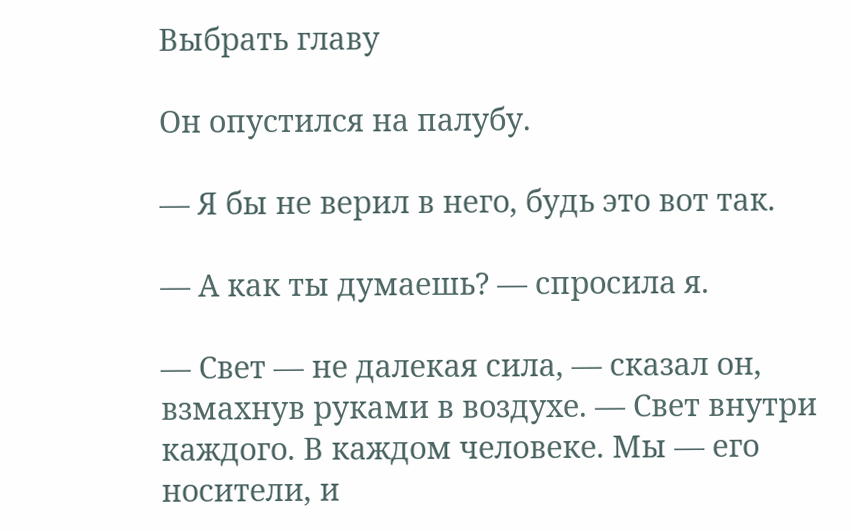Выбрать главу

Он опустился на палубу.

— Я бы не верил в него, будь это вот так.

— А как ты думаешь? — спросила я.

— Свет — не далекая сила, — сказал он, взмахнув руками в воздухе. — Свет внутри каждого. В каждом человеке. Мы — его носители, и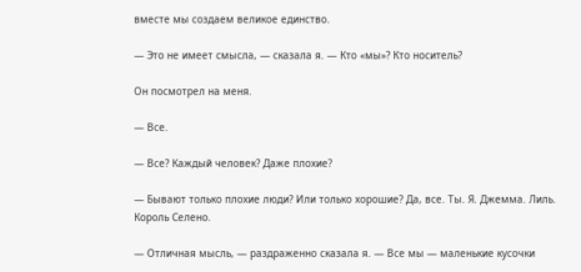вместе мы создаем великое единство.

— Это не имеет смысла, — сказала я. — Кто «мы»? Кто носитель?

Он посмотрел на меня.

— Все.

— Все? Каждый человек? Даже плохие?

— Бывают только плохие люди? Или только хорошие? Да, все. Ты. Я. Джемма. Лиль. Король Селено.

— Отличная мысль, — раздраженно сказала я. — Все мы — маленькие кусочки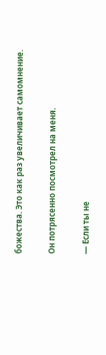божества. Это как раз увеличивает самомнение.

Он потрясенно посмотрел на меня.

— Если ты не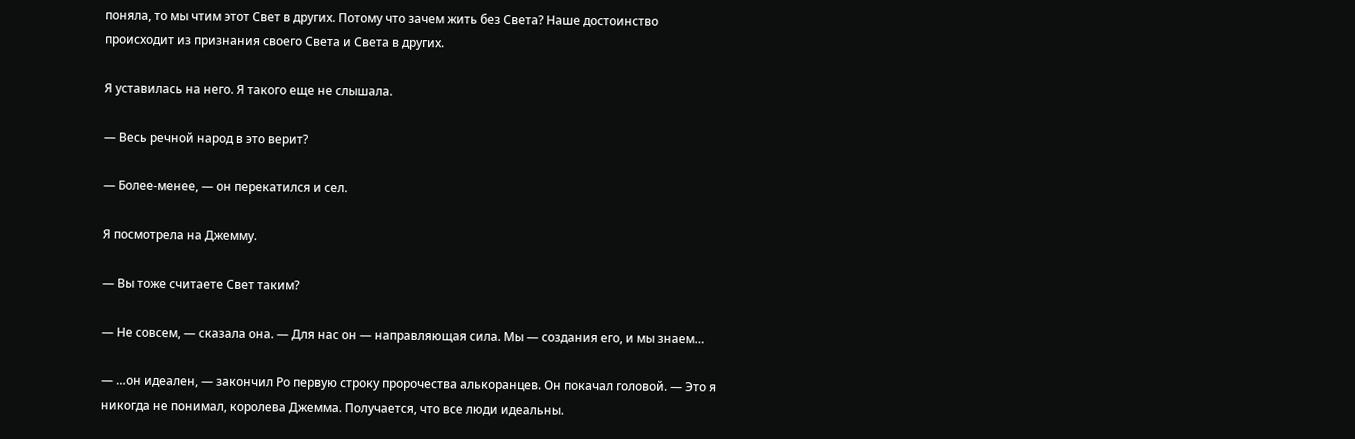поняла, то мы чтим этот Свет в других. Потому что зачем жить без Света? Наше достоинство происходит из признания своего Света и Света в других.

Я уставилась на него. Я такого еще не слышала.

— Весь речной народ в это верит?

— Более-менее, — он перекатился и сел.

Я посмотрела на Джемму.

— Вы тоже считаете Свет таким?

— Не совсем, — сказала она. — Для нас он — направляющая сила. Мы — создания его, и мы знаем…

— …он идеален, — закончил Ро первую строку пророчества алькоранцев. Он покачал головой. — Это я никогда не понимал, королева Джемма. Получается, что все люди идеальны.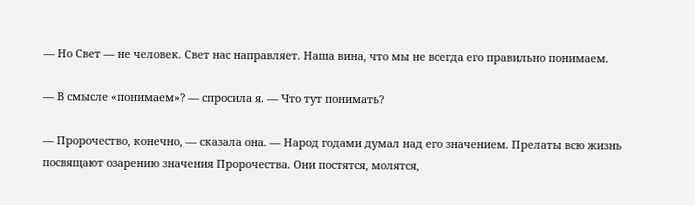— Но Свет — не человек. Свет нас направляет. Наша вина, что мы не всегда его правильно понимаем.

— В смысле «понимаем»? — спросила я. — Что тут понимать?

— Пророчество, конечно, — сказала она. — Народ годами думал над его значением. Прелаты всю жизнь посвящают озарению значения Пророчества. Они постятся, молятся,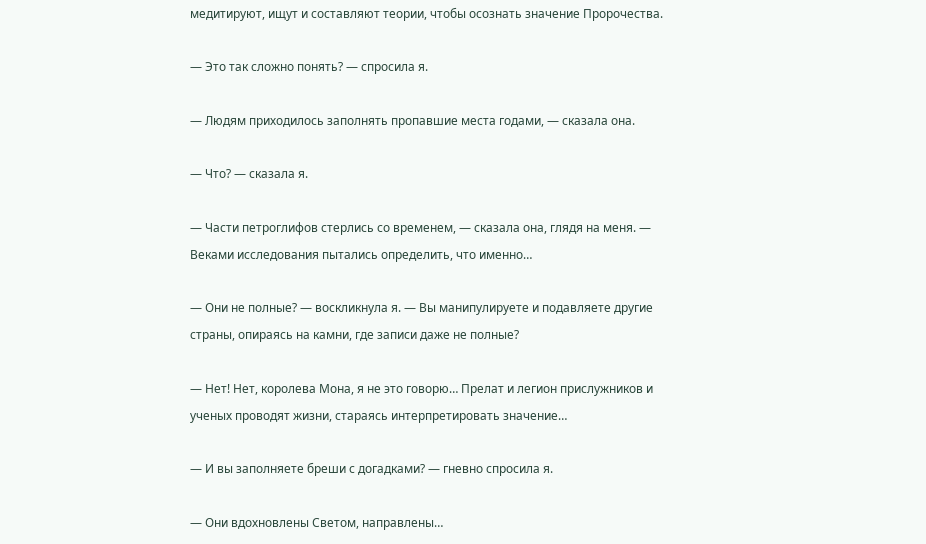медитируют, ищут и составляют теории, чтобы осознать значение Пророчества.

— Это так сложно понять? — спросила я.

— Людям приходилось заполнять пропавшие места годами, — сказала она.

— Что? — сказала я.

— Части петроглифов стерлись со временем, — сказала она, глядя на меня. — Веками исследования пытались определить, что именно…

— Они не полные? — воскликнула я. — Вы манипулируете и подавляете другие страны, опираясь на камни, где записи даже не полные?

— Нет! Нет, королева Мона, я не это говорю… Прелат и легион прислужников и ученых проводят жизни, стараясь интерпретировать значение…

— И вы заполняете бреши с догадками? — гневно спросила я.

— Они вдохновлены Светом, направлены…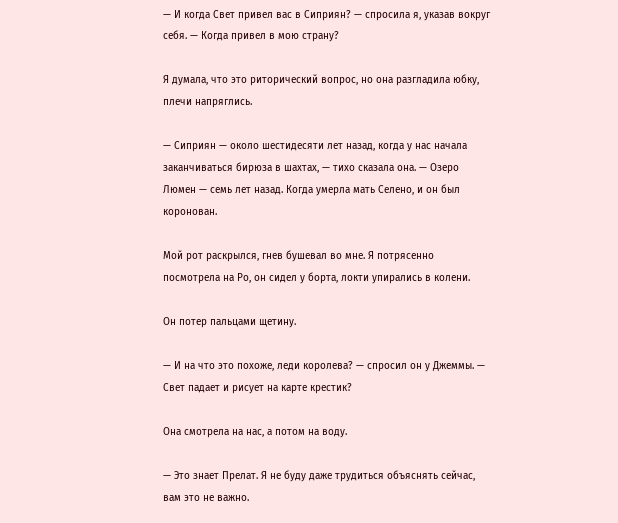— И когда Свет привел вас в Сиприян? — спросила я, указав вокруг себя. — Когда привел в мою страну?

Я думала, что это риторический вопрос, но она разгладила юбку, плечи напряглись.

— Сиприян — около шестидесяти лет назад, когда у нас начала заканчиваться бирюза в шахтах, — тихо сказала она. — Озеро Люмен — семь лет назад. Когда умерла мать Селено, и он был коронован.

Мой рот раскрылся, гнев бушевал во мне. Я потрясенно посмотрела на Ро, он сидел у борта, локти упирались в колени.

Он потер пальцами щетину.

— И на что это похоже, леди королева? — спросил он у Джеммы. — Свет падает и рисует на карте крестик?

Она смотрела на нас, а потом на воду.

— Это знает Прелат. Я не буду даже трудиться объяснять сейчас, вам это не важно.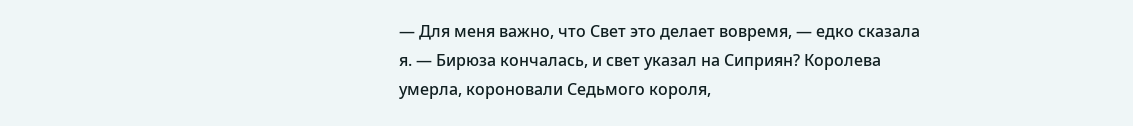— Для меня важно, что Свет это делает вовремя, — едко сказала я. — Бирюза кончалась, и свет указал на Сиприян? Королева умерла, короновали Седьмого короля,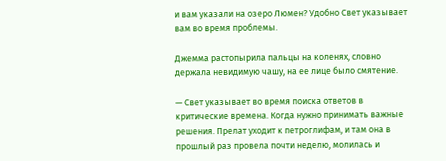и вам указали на озеро Люмен? Удобно Свет указывает вам во время проблемы.

Джемма растопырила пальцы на коленях, словно держала невидимую чашу, на ее лице было смятение.

— Свет указывает во время поиска ответов в критические времена. Когда нужно принимать важные решения. Прелат уходит к петроглифам, и там она в прошлый раз провела почти неделю, молилась и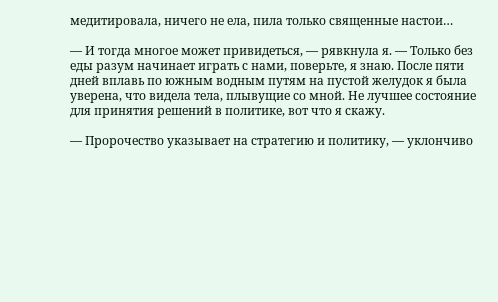медитировала, ничего не ела, пила только священные настои…

— И тогда многое может привидеться, — рявкнула я. — Только без еды разум начинает играть с нами, поверьте, я знаю. После пяти дней вплавь по южным водным путям на пустой желудок я была уверена, что видела тела, плывущие со мной. Не лучшее состояние для принятия решений в политике, вот что я скажу.

— Пророчество указывает на стратегию и политику, — уклончиво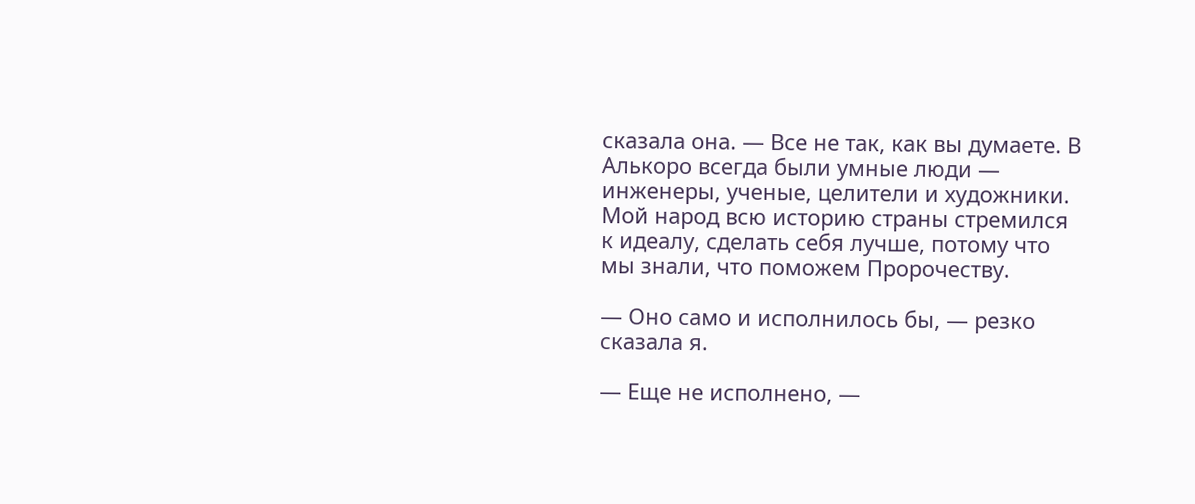сказала она. — Все не так, как вы думаете. В Алькоро всегда были умные люди — инженеры, ученые, целители и художники. Мой народ всю историю страны стремился к идеалу, сделать себя лучше, потому что мы знали, что поможем Пророчеству.

— Оно само и исполнилось бы, — резко сказала я.

— Еще не исполнено, —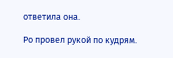ответила она.

Ро провел рукой по кудрям.